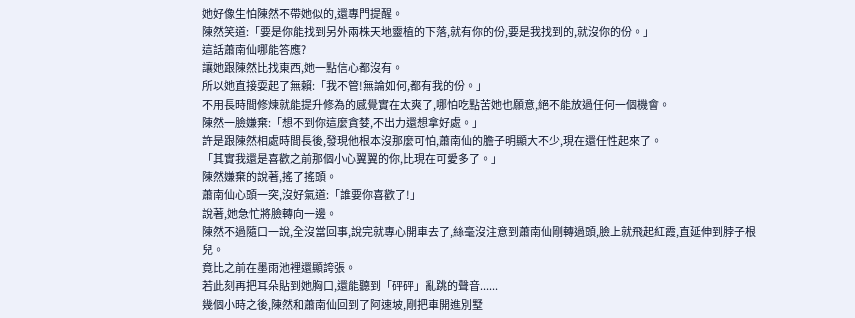她好像生怕陳然不帶她似的,還專門提醒。
陳然笑道:「要是你能找到另外兩株天地靈植的下落,就有你的份,要是我找到的,就沒你的份。」
這話蕭南仙哪能答應?
讓她跟陳然比找東西,她一點信心都沒有。
所以她直接耍起了無賴:「我不管!無論如何,都有我的份。」
不用長時間修煉就能提升修為的感覺實在太爽了,哪怕吃點苦她也願意,絕不能放過任何一個機會。
陳然一臉嫌棄:「想不到你這麼貪婪,不出力還想拿好處。」
許是跟陳然相處時間長後,發現他根本沒那麼可怕,蕭南仙的膽子明顯大不少,現在還任性起來了。
「其實我還是喜歡之前那個小心翼翼的你,比現在可愛多了。」
陳然嫌棄的說著,搖了搖頭。
蕭南仙心頭一突,沒好氣道:「誰要你喜歡了!」
說著,她急忙將臉轉向一邊。
陳然不過隨口一說,全沒當回事,說完就專心開車去了,絲毫沒注意到蕭南仙剛轉過頭,臉上就飛起紅霞,直延伸到脖子根兒。
竟比之前在墨雨池裡還顯誇張。
若此刻再把耳朵貼到她胸口,還能聽到「砰砰」亂跳的聲音......
幾個小時之後,陳然和蕭南仙回到了阿速坡,剛把車開進別墅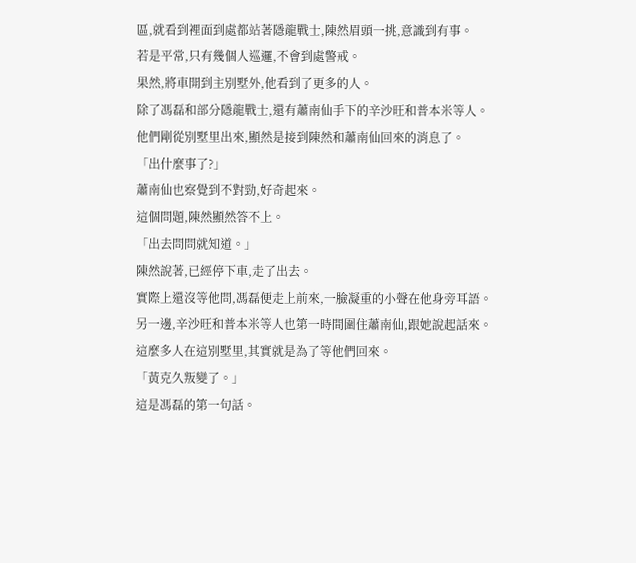區,就看到裡面到處都站著隱龍戰士,陳然眉頭一挑,意識到有事。
若是平常,只有幾個人巡邏,不會到處警戒。
果然,將車開到主別墅外,他看到了更多的人。
除了馮磊和部分隱龍戰士,還有蕭南仙手下的辛沙旺和普本米等人。
他們剛從別墅里出來,顯然是接到陳然和蕭南仙回來的消息了。
「出什麼事了?」
蕭南仙也察覺到不對勁,好奇起來。
這個問題,陳然顯然答不上。
「出去問問就知道。」
陳然說著,已經停下車,走了出去。
實際上還沒等他問,馮磊便走上前來,一臉凝重的小聲在他身旁耳語。
另一邊,辛沙旺和普本米等人也第一時間圍住蕭南仙,跟她說起話來。
這麼多人在這別墅里,其實就是為了等他們回來。
「黃克久叛變了。」
這是馮磊的第一句話。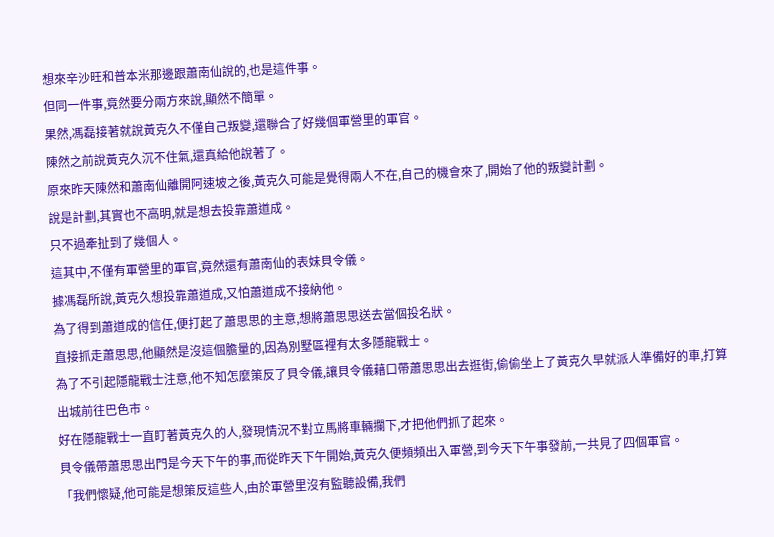想來辛沙旺和普本米那邊跟蕭南仙說的,也是這件事。
但同一件事,竟然要分兩方來說,顯然不簡單。
果然,馮磊接著就說黃克久不僅自己叛變,還聯合了好幾個軍營里的軍官。
陳然之前說黃克久沉不住氣,還真給他說著了。
原來昨天陳然和蕭南仙離開阿速坡之後,黃克久可能是覺得兩人不在,自己的機會來了,開始了他的叛變計劃。
說是計劃,其實也不高明,就是想去投靠蕭道成。
只不過牽扯到了幾個人。
這其中,不僅有軍營里的軍官,竟然還有蕭南仙的表妹貝令儀。
據馮磊所說,黃克久想投靠蕭道成,又怕蕭道成不接納他。
為了得到蕭道成的信任,便打起了蕭思思的主意,想將蕭思思送去當個投名狀。
直接抓走蕭思思,他顯然是沒這個膽量的,因為別墅區裡有太多隱龍戰士。
為了不引起隱龍戰士注意,他不知怎麼策反了貝令儀,讓貝令儀藉口帶蕭思思出去逛街,偷偷坐上了黃克久早就派人準備好的車,打算出城前往巴色市。
好在隱龍戰士一直盯著黃克久的人,發現情況不對立馬將車輛攔下,才把他們抓了起來。
貝令儀帶蕭思思出門是今天下午的事,而從昨天下午開始,黃克久便頻頻出入軍營,到今天下午事發前,一共見了四個軍官。
「我們懷疑,他可能是想策反這些人,由於軍營里沒有監聽設備,我們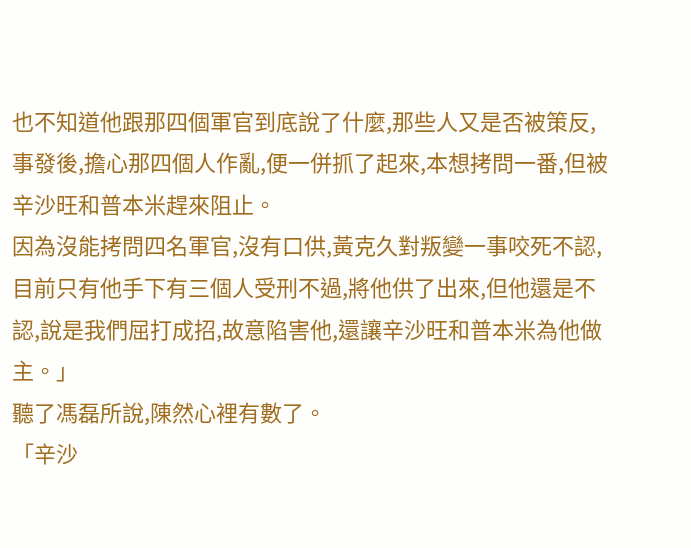也不知道他跟那四個軍官到底說了什麼,那些人又是否被策反,事發後,擔心那四個人作亂,便一併抓了起來,本想拷問一番,但被辛沙旺和普本米趕來阻止。
因為沒能拷問四名軍官,沒有口供,黃克久對叛變一事咬死不認,目前只有他手下有三個人受刑不過,將他供了出來,但他還是不認,說是我們屈打成招,故意陷害他,還讓辛沙旺和普本米為他做主。」
聽了馮磊所說,陳然心裡有數了。
「辛沙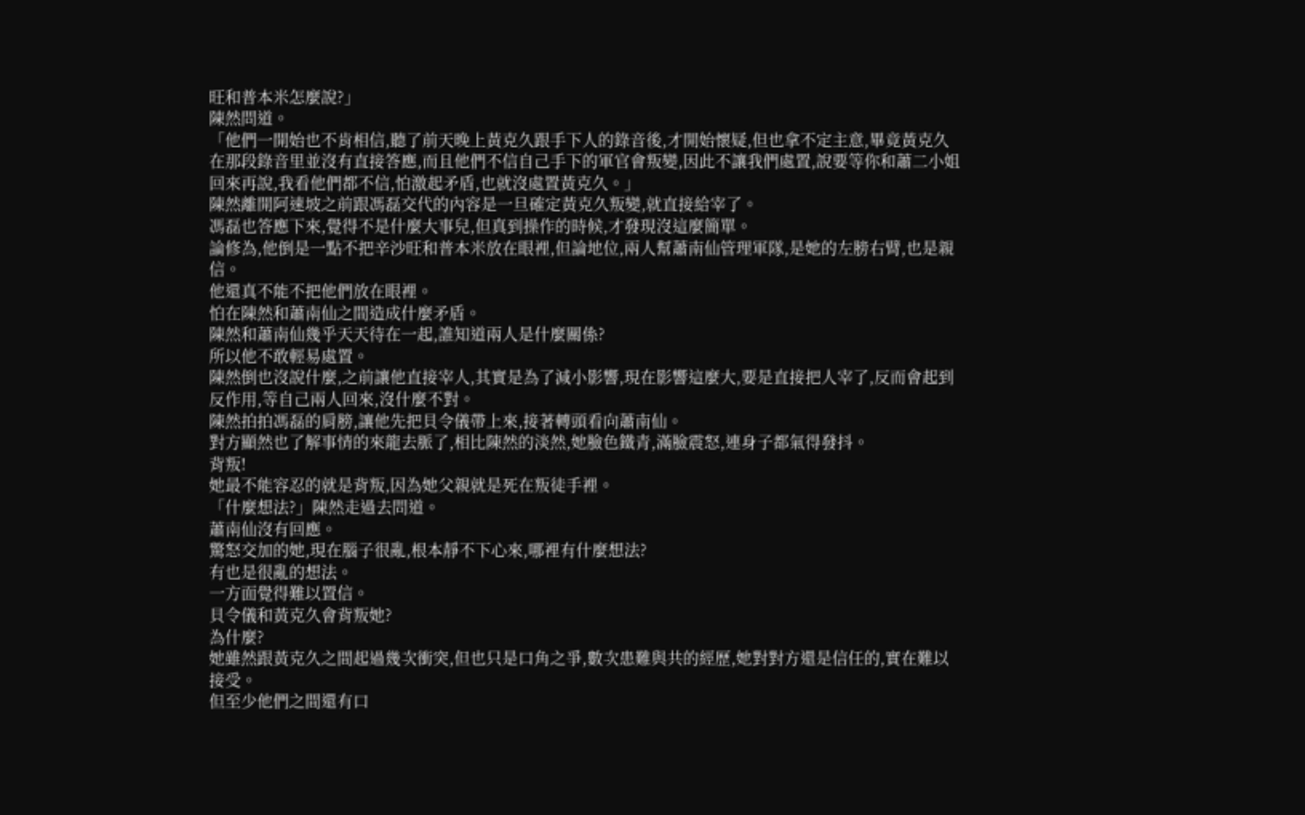旺和普本米怎麼說?」
陳然問道。
「他們一開始也不肯相信,聽了前天晚上黃克久跟手下人的錄音後,才開始懷疑,但也拿不定主意,畢竟黃克久在那段錄音里並沒有直接答應,而且他們不信自己手下的軍官會叛變,因此不讓我們處置,說要等你和蕭二小姐回來再說,我看他們都不信,怕激起矛盾,也就沒處置黃克久。」
陳然離開阿速坡之前跟馮磊交代的內容是一旦確定黃克久叛變,就直接給宰了。
馮磊也答應下來,覺得不是什麼大事兒,但真到操作的時候,才發現沒這麼簡單。
論修為,他倒是一點不把辛沙旺和普本米放在眼裡,但論地位,兩人幫蕭南仙管理軍隊,是她的左膀右臂,也是親信。
他還真不能不把他們放在眼裡。
怕在陳然和蕭南仙之間造成什麼矛盾。
陳然和蕭南仙幾乎天天待在一起,誰知道兩人是什麼關係?
所以他不敢輕易處置。
陳然倒也沒說什麼,之前讓他直接宰人,其實是為了減小影響,現在影響這麼大,要是直接把人宰了,反而會起到反作用,等自己兩人回來,沒什麼不對。
陳然拍拍馮磊的肩膀,讓他先把貝令儀帶上來,接著轉頭看向蕭南仙。
對方顯然也了解事情的來龍去脈了,相比陳然的淡然,她臉色鐵青,滿臉震怒,連身子都氣得發抖。
背叛!
她最不能容忍的就是背叛,因為她父親就是死在叛徒手裡。
「什麼想法?」陳然走過去問道。
蕭南仙沒有回應。
驚怒交加的她,現在腦子很亂,根本靜不下心來,哪裡有什麼想法?
有也是很亂的想法。
一方面覺得難以置信。
貝令儀和黃克久會背叛她?
為什麼?
她雖然跟黃克久之間起過幾次衝突,但也只是口角之爭,數次患難與共的經歷,她對對方還是信任的,實在難以接受。
但至少他們之間還有口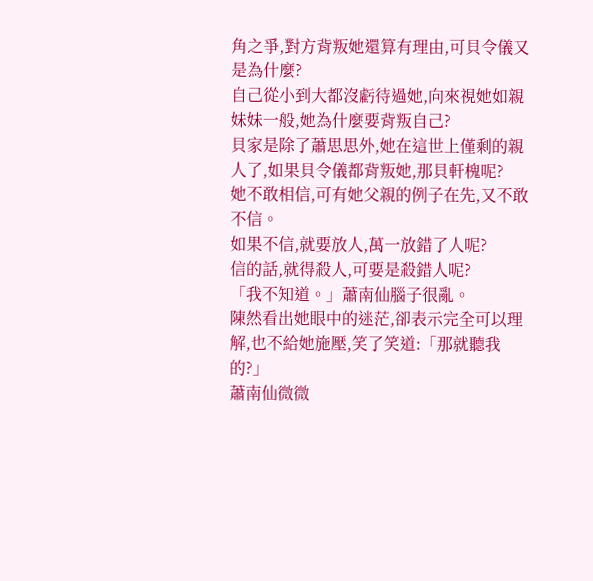角之爭,對方背叛她還算有理由,可貝令儀又是為什麼?
自己從小到大都沒虧待過她,向來視她如親妹妹一般,她為什麼要背叛自己?
貝家是除了蕭思思外,她在這世上僅剩的親人了,如果貝令儀都背叛她,那貝軒槐呢?
她不敢相信,可有她父親的例子在先,又不敢不信。
如果不信,就要放人,萬一放錯了人呢?
信的話,就得殺人,可要是殺錯人呢?
「我不知道。」蕭南仙腦子很亂。
陳然看出她眼中的迷茫,卻表示完全可以理解,也不給她施壓,笑了笑道:「那就聽我的?」
蕭南仙微微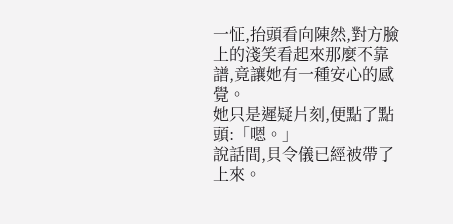一怔,抬頭看向陳然,對方臉上的淺笑看起來那麼不靠譜,竟讓她有一種安心的感覺。
她只是遲疑片刻,便點了點頭:「嗯。」
說話間,貝令儀已經被帶了上來。